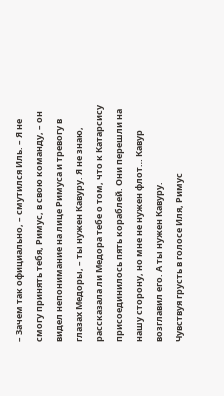– Зачем так официально, – смутился Иль. – Я не смогу принять тебя, Римус, в свою команду, – он видел непонимание на лице Римуса и тревогу в глазах Медоры, – ты нужен Кавуру. Я не знаю, рассказала ли Медора тебе о том, что к Катарсису присоединилось пять кораблей. Они перешли на нашу сторону, но мне не нужен флот… Кавур возглавил его. А ты нужен Кавуру.
Чувствуя грусть в голосе Иля, Римус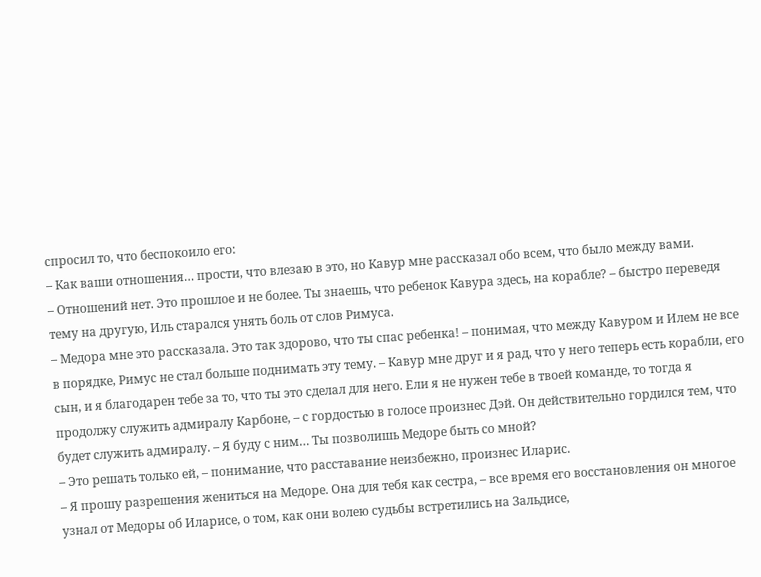спросил то, что беспокоило его:
– Как ваши отношения… прости, что влезаю в это, но Кавур мне рассказал обо всем, что было между вами.
– Отношений нет. Это прошлое и не более. Ты знаешь, что ребенок Кавура здесь, на корабле? – быстро переведя тему на другую, Иль старался унять боль от слов Римуса.
– Медора мне это рассказала. Это так здорово, что ты спас ребенка! – понимая, что между Кавуром и Илем не все в порядке, Римус не стал больше поднимать эту тему. – Кавур мне друг и я рад, что у него теперь есть корабли, его сын, и я благодарен тебе за то, что ты это сделал для него. Ели я не нужен тебе в твоей команде, то тогда я продолжу служить адмиралу Карбоне, – с гордостью в голосе произнес Дэй. Он действительно гордился тем, что будет служить адмиралу. – Я буду с ним… Ты позволишь Медоре быть со мной?
– Это решать только ей, – понимание, что расставание неизбежно, произнес Иларис.
– Я прошу разрешения жениться на Медоре. Она для тебя как сестра, – все время его восстановления он многое узнал от Медоры об Иларисе, о том, как они волею судьбы встретились на Зальдисе,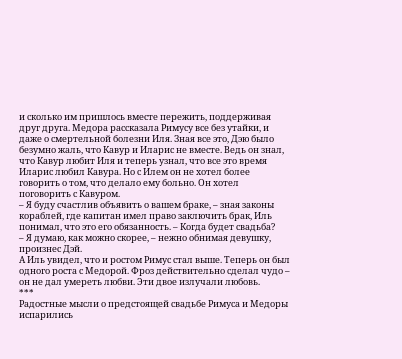и сколько им пришлось вместе пережить, поддерживая друг друга. Медора рассказала Римусу все без утайки, и даже о смертельной болезни Иля. Зная все это, Дэю было безумно жаль, что Кавур и Иларис не вместе. Ведь он знал, что Кавур любит Иля и теперь узнал, что все это время Иларис любил Кавура. Но с Илем он не хотел более говорить о том, что делало ему больно. Он хотел поговорить с Кавуром.
– Я буду счастлив объявить о вашем браке, – зная законы кораблей, где капитан имел право заключить брак, Иль понимал, что это его обязанность. – Когда будет свадьба?
– Я думаю, как можно скорее, – нежно обнимая девушку, произнес Дэй.
А Иль увидел, что и ростом Римус стал выше. Теперь он был одного роста с Медорой. Фроз действительно сделал чудо – он не дал умереть любви. Эти двое излучали любовь.
***
Радостные мысли о предстоящей свадьбе Римуса и Медоры испарились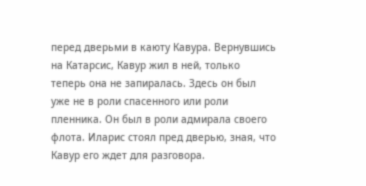перед дверьми в каюту Кавура. Вернувшись на Катарсис, Кавур жил в ней, только теперь она не запиралась. Здесь он был уже не в роли спасенного или роли пленника. Он был в роли адмирала своего флота. Иларис стоял пред дверью, зная, что Кавур его ждет для разговора.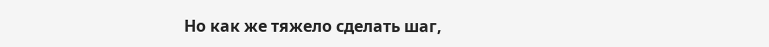Но как же тяжело сделать шаг,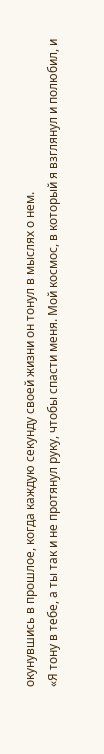окунувшись в прошлое, когда каждую секунду своей жизни он тонул в мыслях о нем.
«Я тону в тебе, а ты так и не протянул руку, чтобы спасти меня. Мой космос, в который я взглянул и полюбил, и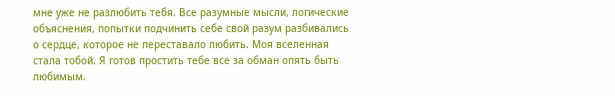мне уже не разлюбить тебя. Все разумные мысли, логические объяснения, попытки подчинить себе свой разум разбивались о сердце, которое не переставало любить. Моя вселенная стала тобой. Я готов простить тебе все за обман опять быть любимым.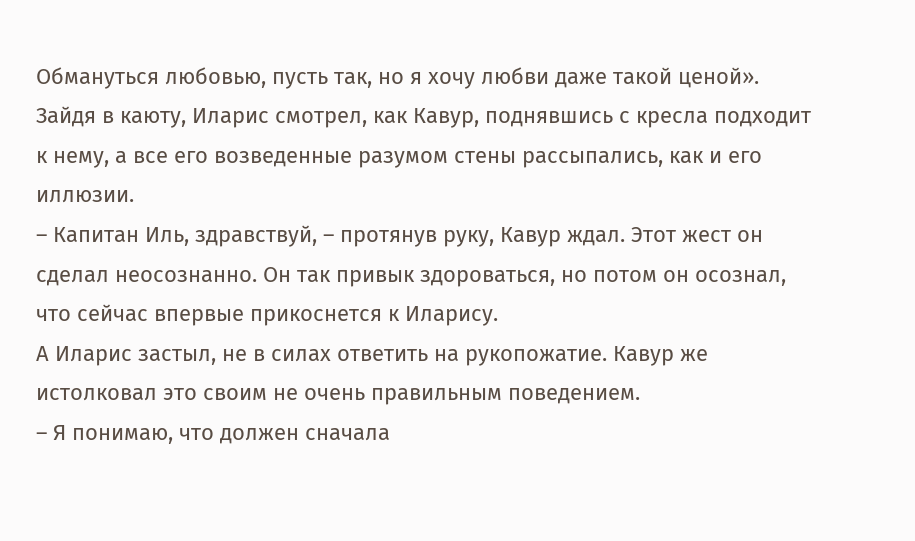Обмануться любовью, пусть так, но я хочу любви даже такой ценой».
Зайдя в каюту, Иларис смотрел, как Кавур, поднявшись с кресла подходит к нему, а все его возведенные разумом стены рассыпались, как и его иллюзии.
– Капитан Иль, здравствуй, – протянув руку, Кавур ждал. Этот жест он сделал неосознанно. Он так привык здороваться, но потом он осознал, что сейчас впервые прикоснется к Иларису.
А Иларис застыл, не в силах ответить на рукопожатие. Кавур же истолковал это своим не очень правильным поведением.
– Я понимаю, что должен сначала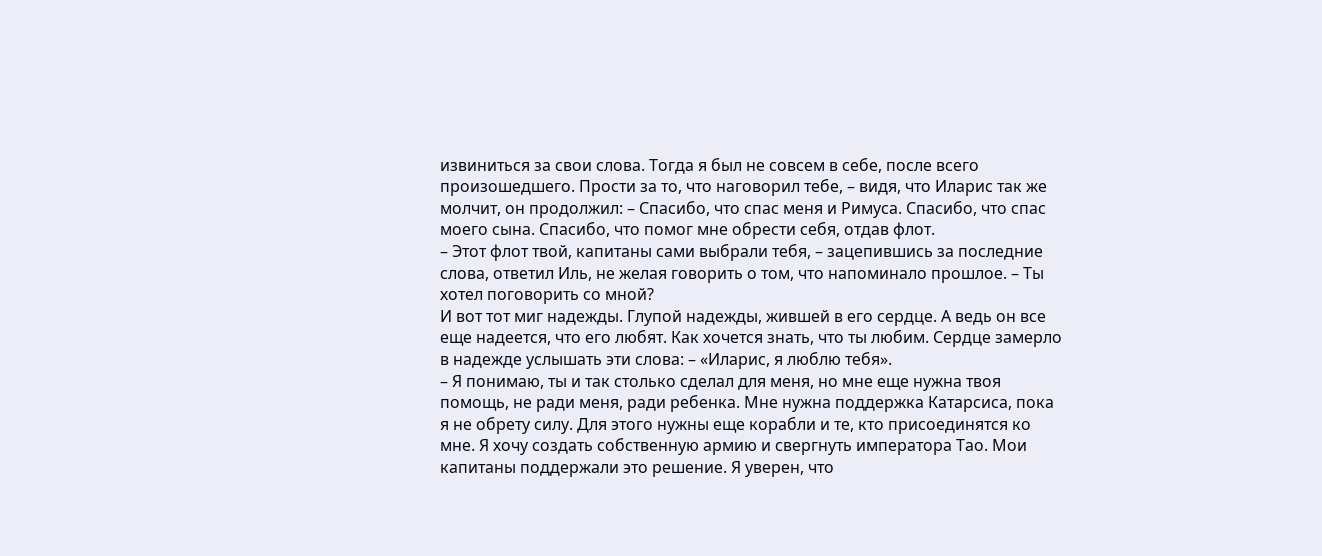извиниться за свои слова. Тогда я был не совсем в себе, после всего произошедшего. Прости за то, что наговорил тебе, – видя, что Иларис так же молчит, он продолжил: – Спасибо, что спас меня и Римуса. Спасибо, что спас моего сына. Спасибо, что помог мне обрести себя, отдав флот.
– Этот флот твой, капитаны сами выбрали тебя, – зацепившись за последние слова, ответил Иль, не желая говорить о том, что напоминало прошлое. – Ты хотел поговорить со мной?
И вот тот миг надежды. Глупой надежды, жившей в его сердце. А ведь он все еще надеется, что его любят. Как хочется знать, что ты любим. Сердце замерло в надежде услышать эти слова: – «Иларис, я люблю тебя».
– Я понимаю, ты и так столько сделал для меня, но мне еще нужна твоя помощь, не ради меня, ради ребенка. Мне нужна поддержка Катарсиса, пока я не обрету силу. Для этого нужны еще корабли и те, кто присоединятся ко мне. Я хочу создать собственную армию и свергнуть императора Тао. Мои капитаны поддержали это решение. Я уверен, что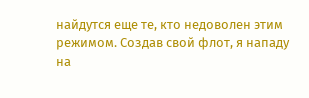найдутся еще те, кто недоволен этим режимом. Создав свой флот, я нападу на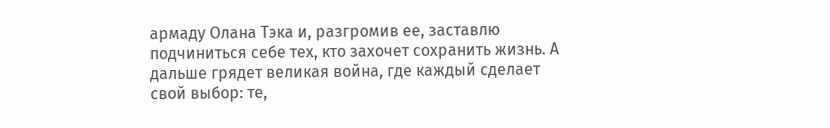армаду Олана Тэка и, разгромив ее, заставлю подчиниться себе тех, кто захочет сохранить жизнь. А дальше грядет великая война, где каждый сделает свой выбор: те,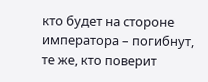кто будет на стороне императора – погибнут, те же, кто поверит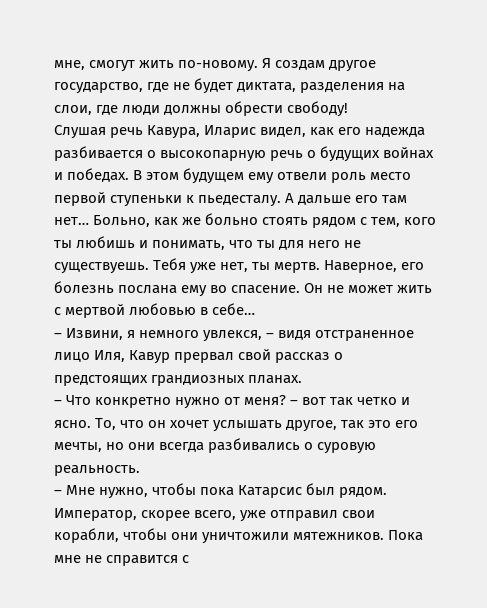мне, смогут жить по-новому. Я создам другое государство, где не будет диктата, разделения на слои, где люди должны обрести свободу!
Слушая речь Кавура, Иларис видел, как его надежда разбивается о высокопарную речь о будущих войнах и победах. В этом будущем ему отвели роль место первой ступеньки к пьедесталу. А дальше его там нет… Больно, как же больно стоять рядом с тем, кого ты любишь и понимать, что ты для него не существуешь. Тебя уже нет, ты мертв. Наверное, его болезнь послана ему во спасение. Он не может жить с мертвой любовью в себе…
– Извини, я немного увлекся, – видя отстраненное лицо Иля, Кавур прервал свой рассказ о предстоящих грандиозных планах.
– Что конкретно нужно от меня? – вот так четко и ясно. То, что он хочет услышать другое, так это его мечты, но они всегда разбивались о суровую реальность.
– Мне нужно, чтобы пока Катарсис был рядом. Император, скорее всего, уже отправил свои корабли, чтобы они уничтожили мятежников. Пока мне не справится с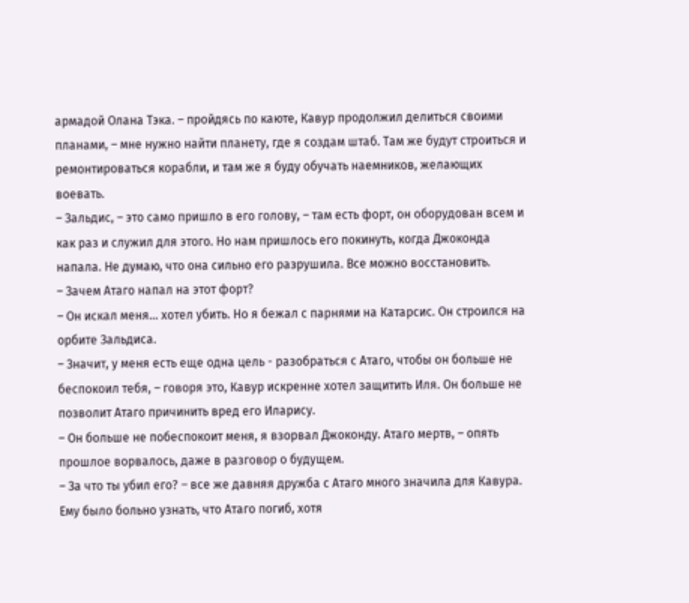армадой Олана Тэка. – пройдясь по каюте, Кавур продолжил делиться своими планами, – мне нужно найти планету, где я создам штаб. Там же будут строиться и ремонтироваться корабли, и там же я буду обучать наемников, желающих воевать.
– Зальдис, – это само пришло в его голову, – там есть форт, он оборудован всем и как раз и служил для этого. Но нам пришлось его покинуть, когда Джоконда напала. Не думаю, что она сильно его разрушила. Все можно восстановить.
– Зачем Атаго напал на этот форт?
– Он искал меня… хотел убить. Но я бежал с парнями на Катарсис. Он строился на орбите Зальдиса.
– Значит, у меня есть еще одна цель - разобраться с Атаго, чтобы он больше не беспокоил тебя, – говоря это, Кавур искренне хотел защитить Иля. Он больше не позволит Атаго причинить вред его Иларису.
– Он больше не побеспокоит меня, я взорвал Джоконду. Атаго мертв, – опять прошлое ворвалось, даже в разговор о будущем.
– За что ты убил его? – все же давняя дружба с Атаго много значила для Кавура. Ему было больно узнать, что Атаго погиб, хотя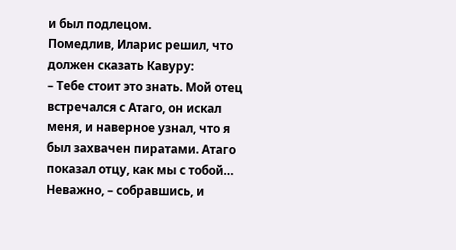и был подлецом.
Помедлив, Иларис решил, что должен сказать Кавуру:
– Тебе стоит это знать. Мой отец встречался с Атаго, он искал меня, и наверное узнал, что я был захвачен пиратами. Атаго показал отцу, как мы с тобой… Неважно, – собравшись, и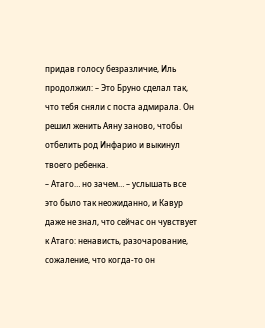придав голосу безразличие, Иль продолжил: – Это Бруно сделал так, что тебя сняли с поста адмирала. Он решил женить Аяну заново, чтобы отбелить род Инфарио и выкинул твоего ребенка.
– Атаго… но зачем… – услышать все это было так неожиданно, и Кавур даже не знал, что сейчас он чувствует к Атаго: ненависть, разочарование, сожаление, что когда-то он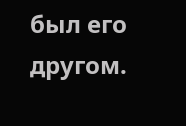был его другом.